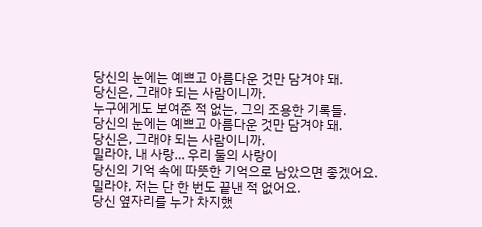당신의 눈에는 예쁘고 아름다운 것만 담겨야 돼.
당신은, 그래야 되는 사람이니까.
누구에게도 보여준 적 없는, 그의 조용한 기록들.
당신의 눈에는 예쁘고 아름다운 것만 담겨야 돼.
당신은, 그래야 되는 사람이니까.
밀라야, 내 사랑… 우리 둘의 사랑이
당신의 기억 속에 따뜻한 기억으로 남았으면 좋겠어요.
밀라야, 저는 단 한 번도 끝낸 적 없어요.
당신 옆자리를 누가 차지했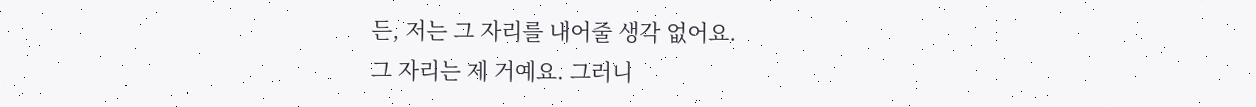든, 저는 그 자리를 내어줄 생각 없어요.
그 자리는 제 거예요. 그러니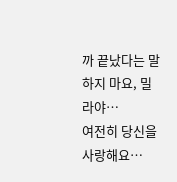까 끝났다는 말 하지 마요, 밀라야…
여전히 당신을 사랑해요…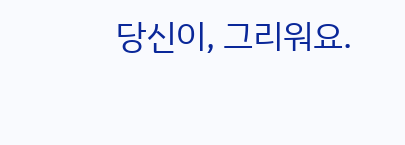당신이, 그리워요.